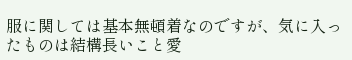服に関しては基本無頓着なのですが、気に入ったものは結構長いこと愛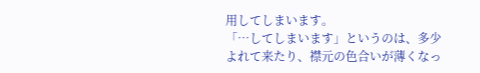用してしまいます。
「…してしまいます」というのは、多少よれて来たり、襟元の色合いが薄くなっ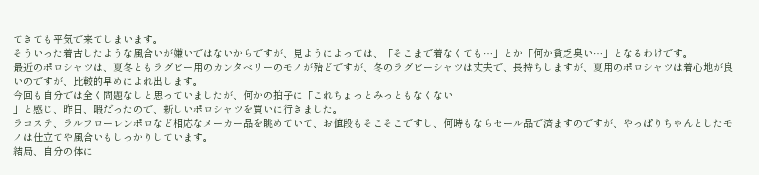てきても平気で来てしまいます。
そういった着古したような風合いが嫌いではないからですが、見ようによっては、「そこまで着なくても…」とか「何か貧乏臭い…」となるわけです。
最近のポロシャツは、夏冬ともラグビー用のカンタベリーのモノが殆どですが、冬のラグビーシャツは丈夫で、長持ちしますが、夏用のポロシャツは着心地が良いのですが、比較的早めによれ出します。
今回も自分では全く問題なしと思っていましたが、何かの拍子に「これちょっとみっともなくない
」と感じ、昨日、暇だったので、新しいポロシャツを買いに行きました。
ラコステ、ラルフローレンポロなど相応なメーカー品を眺めていて、お値段もそこそこですし、何時もならセール品で済ますのですが、やっぱりちゃんとしたモノは仕立てや風合いもしっかりしています。
結局、自分の体に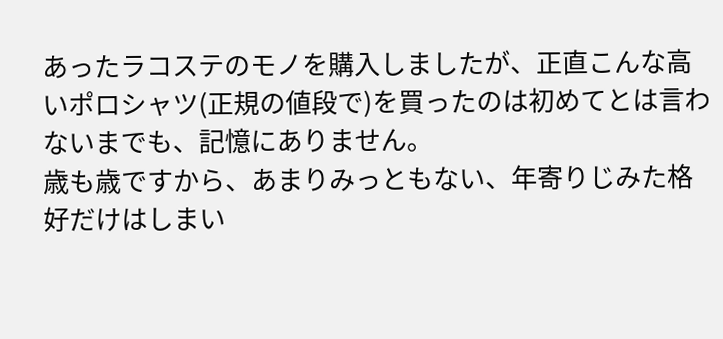あったラコステのモノを購入しましたが、正直こんな高いポロシャツ(正規の値段で)を買ったのは初めてとは言わないまでも、記憶にありません。
歳も歳ですから、あまりみっともない、年寄りじみた格好だけはしまい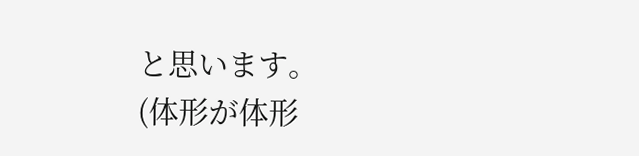と思います。
(体形が体形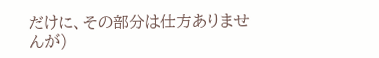だけに、その部分は仕方ありませんが)